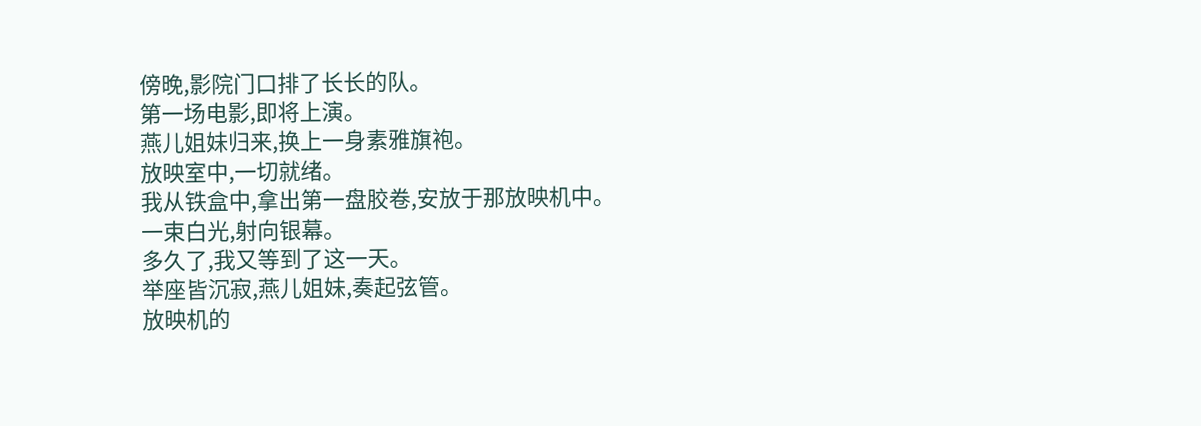傍晚,影院门口排了长长的队。
第一场电影,即将上演。
燕儿姐妹归来,换上一身素雅旗袍。
放映室中,一切就绪。
我从铁盒中,拿出第一盘胶卷,安放于那放映机中。
一束白光,射向银幕。
多久了,我又等到了这一天。
举座皆沉寂,燕儿姐妹,奏起弦管。
放映机的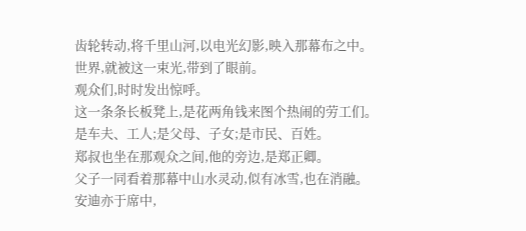齿轮转动,将千里山河,以电光幻影,映入那幕布之中。
世界,就被这一束光,带到了眼前。
观众们,时时发出惊呼。
这一条条长板凳上,是花两角钱来图个热闹的劳工们。
是车夫、工人;是父母、子女;是市民、百姓。
郑叔也坐在那观众之间,他的旁边,是郑正卿。
父子一同看着那幕中山水灵动,似有冰雪,也在消融。
安迪亦于席中,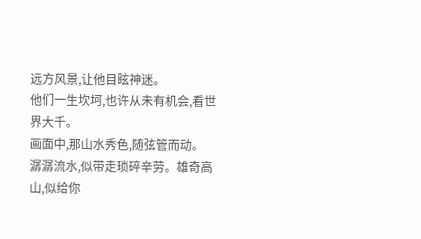远方风景,让他目眩神迷。
他们一生坎坷,也许从未有机会,看世界大千。
画面中,那山水秀色,随弦管而动。
潺潺流水,似带走琐碎辛劳。雄奇高山,似给你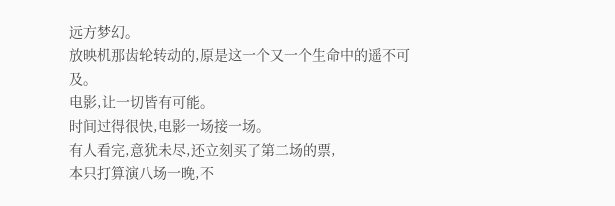远方梦幻。
放映机那齿轮转动的,原是这一个又一个生命中的遥不可及。
电影,让一切皆有可能。
时间过得很快,电影一场接一场。
有人看完,意犹未尽,还立刻买了第二场的票,
本只打算演八场一晚,不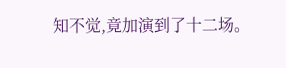知不觉,竟加演到了十二场。